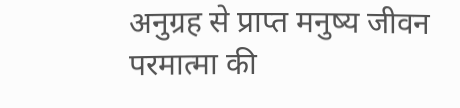अनुग्रह से प्राप्त मनुष्य जीवन परमात्मा की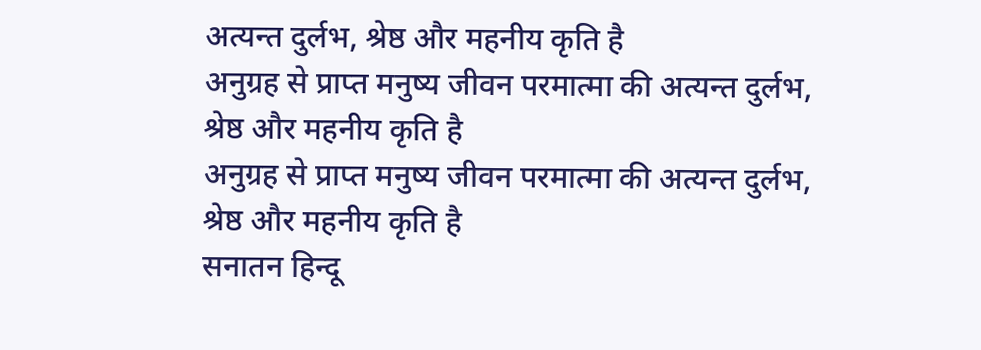अत्यन्त दुर्लभ, श्रेष्ठ और महनीय कृति है
अनुग्रह से प्राप्त मनुष्य जीवन परमात्मा की अत्यन्त दुर्लभ, श्रेष्ठ और महनीय कृति है
अनुग्रह से प्राप्त मनुष्य जीवन परमात्मा की अत्यन्त दुर्लभ, श्रेष्ठ और महनीय कृति है
सनातन हिन्दू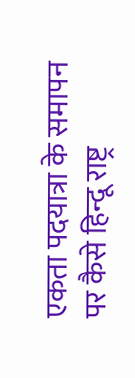एकता पदयात्रा के समापन पर कैसे हिन्दू राष्ट्र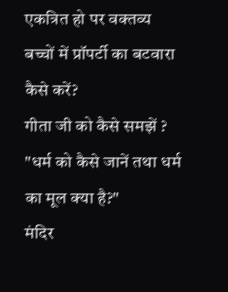एकत्रित हो पर वक्तव्य
बच्चों में प्रॉपर्टी का बटवारा कैसे करें?
गीता जी को कैसे समझें ?
"धर्म को कैसे जानें तथा धर्म का मूल क्या है?"
मंदिर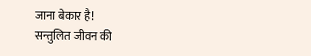जाना बेकार है!
सन्तुलित जीवन की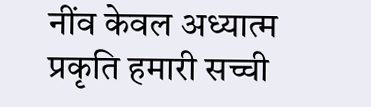नींव केवल अध्यात्म
प्रकृति हमारी सच्ची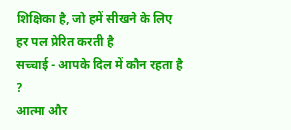शिक्षिका है, जो हमें सीखने के लिए हर पल प्रेरित करती है
सच्चाई - आपके दिल में कौन रहता है ?
आत्मा और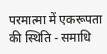परमात्मा में एकरूपता की स्थिति - समाधि